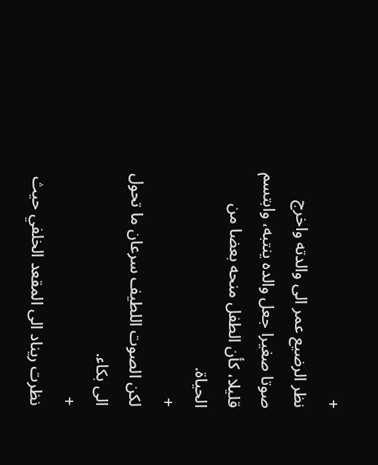+
نظر الرضيع عمر الى والدته واخرج صوتا صغيرا جعل والده ينتبه، وابتسم قليلا، كأن الطفل منحه بعضا من الحياة.
+
لكن الصوت اللطيف سرعان ما تحول الى بكاء.
+
نظرت ريناد الى المقعد الخلفي حيث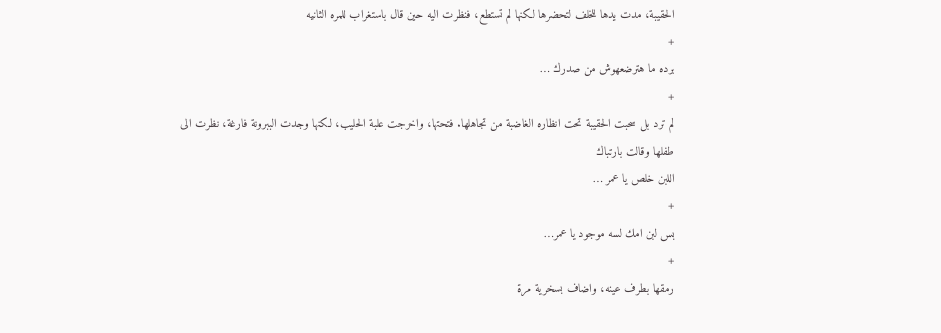الحقيبة، مدت يدها للخلف لتحضرها لكنها لم تستطع، فنظرت اليه حين قال باستغراب للمره الثانيه
+
برده ما هترضعهوش من صدرك …
+
لم ترد بل سحبت الحقيبة تحت انظاره الغاضبة من تجاهلها. فتحتها، واخرجت علبة الحليب، لكنها وجدت الببرونة فارغة، نظرت الى طفلها وقالت بارتباك
اللبن خلص يا عمر …
+
بس لبن امك لسه موجود یا عمر…
+
رمقها بطرف عينه، واضاف بسخرية مرة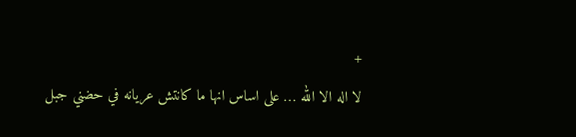+
لا اله الا الله … على اساس انها ما كانتش عريانه في حضني جبل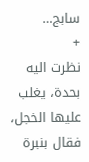سابج…
+
نظرت اليه بحدة، يغلب عليها الخجل، فقال بنبرة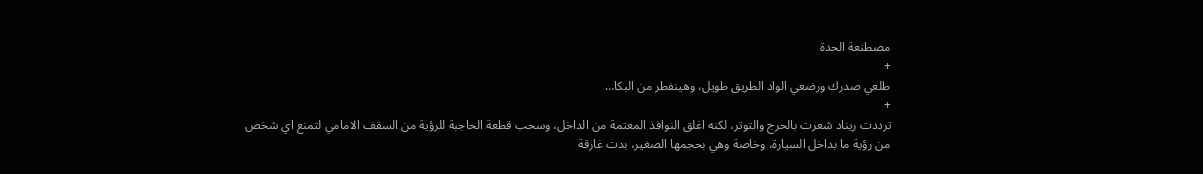مصطنعة الحدة
+
طلعي صدرك ورضعي الواد الطريق طويل، وهينفطر من البكا…
+
ترددت ريناد شعرت بالحرج والتوتر، لكنه اغلق النوافذ المعتمة من الداخل، وسحب قطعة الحاجبة للرؤية من السقف الامامي لتمنع اي شخص من رؤية ما بداخل السيارة، وخاصة وهي بحجمها الصغير، بدت غارقة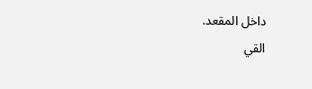داخل المقعد.
القي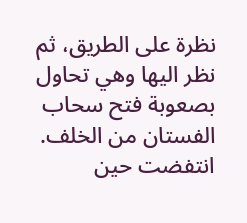نظرة على الطريق، ثم نظر اليها وهي تحاول بصعوبة فتح سحاب الفستان من الخلف. انتفضت حين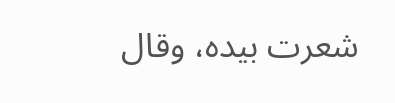شعرت بيده، وقال